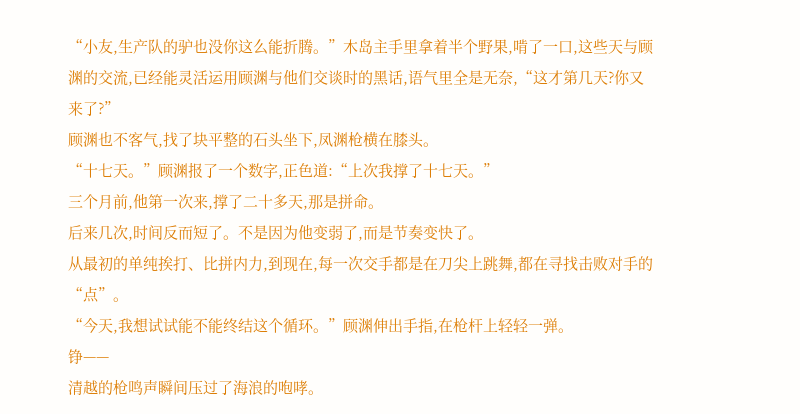“小友,生产队的驴也没你这么能折腾。”木岛主手里拿着半个野果,啃了一口,这些天与顾渊的交流,已经能灵活运用顾渊与他们交谈时的黑话,语气里全是无奈,“这才第几天?你又来了?”
顾渊也不客气,找了块平整的石头坐下,凤渊枪横在膝头。
“十七天。”顾渊报了一个数字,正色道:“上次我撑了十七天。”
三个月前,他第一次来,撑了二十多天,那是拼命。
后来几次,时间反而短了。不是因为他变弱了,而是节奏变快了。
从最初的单纯挨打、比拼内力,到现在,每一次交手都是在刀尖上跳舞,都在寻找击败对手的“点”。
“今天,我想试试能不能终结这个循环。”顾渊伸出手指,在枪杆上轻轻一弹。
铮——
清越的枪鸣声瞬间压过了海浪的咆哮。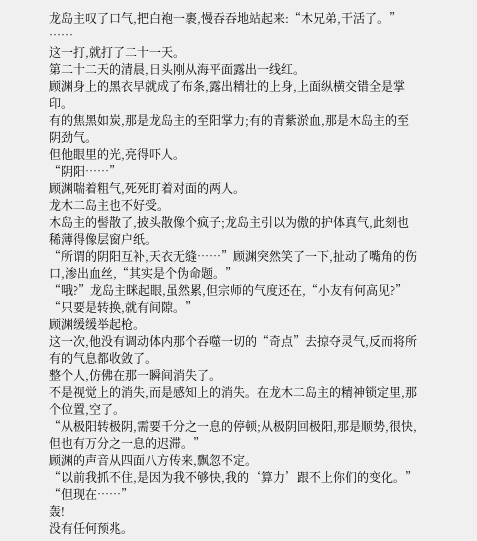龙岛主叹了口气,把白袍一裹,慢吞吞地站起来:“木兄弟,干活了。”
……
这一打,就打了二十一天。
第二十二天的清晨,日头刚从海平面露出一线红。
顾渊身上的黑衣早就成了布条,露出精壮的上身,上面纵横交错全是掌印。
有的焦黑如炭,那是龙岛主的至阳掌力;有的青紫淤血,那是木岛主的至阴劲气。
但他眼里的光,亮得吓人。
“阴阳……”
顾渊喘着粗气,死死盯着对面的两人。
龙木二岛主也不好受。
木岛主的髻散了,披头散像个疯子;龙岛主引以为傲的护体真气,此刻也稀薄得像层窗户纸。
“所谓的阴阳互补,天衣无缝……”顾渊突然笑了一下,扯动了嘴角的伤口,渗出血丝,“其实是个伪命题。”
“哦?”龙岛主眯起眼,虽然累,但宗师的气度还在,“小友有何高见?”
“只要是转换,就有间隙。”
顾渊缓缓举起枪。
这一次,他没有调动体内那个吞噬一切的“奇点”去掠夺灵气,反而将所有的气息都收敛了。
整个人,仿佛在那一瞬间消失了。
不是视觉上的消失,而是感知上的消失。在龙木二岛主的精神锁定里,那个位置,空了。
“从极阳转极阴,需要千分之一息的停顿;从极阴回极阳,那是顺势,很快,但也有万分之一息的迟滞。”
顾渊的声音从四面八方传来,飘忽不定。
“以前我抓不住,是因为我不够快,我的‘算力’跟不上你们的变化。”
“但现在……”
轰!
没有任何预兆。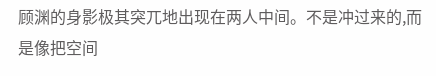顾渊的身影极其突兀地出现在两人中间。不是冲过来的,而是像把空间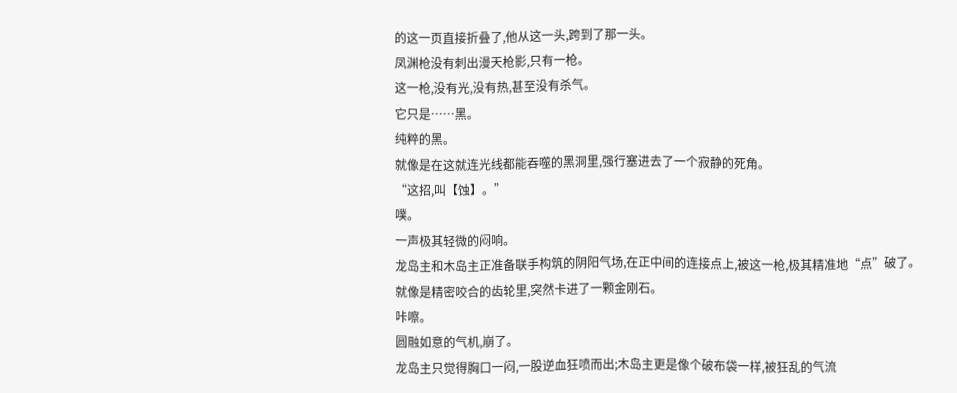的这一页直接折叠了,他从这一头,跨到了那一头。
凤渊枪没有刺出漫天枪影,只有一枪。
这一枪,没有光,没有热,甚至没有杀气。
它只是……黑。
纯粹的黑。
就像是在这就连光线都能吞噬的黑洞里,强行塞进去了一个寂静的死角。
“这招,叫【蚀】。”
噗。
一声极其轻微的闷响。
龙岛主和木岛主正准备联手构筑的阴阳气场,在正中间的连接点上,被这一枪,极其精准地“点”破了。
就像是精密咬合的齿轮里,突然卡进了一颗金刚石。
咔嚓。
圆融如意的气机,崩了。
龙岛主只觉得胸口一闷,一股逆血狂喷而出;木岛主更是像个破布袋一样,被狂乱的气流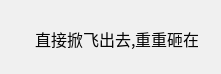直接掀飞出去,重重砸在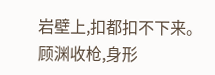岩壁上,扣都扣不下来。
顾渊收枪,身形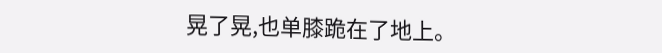晃了晃,也单膝跪在了地上。